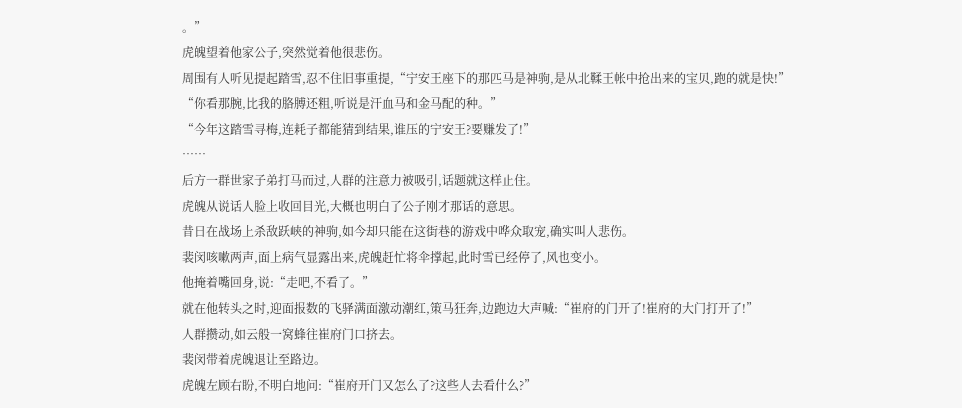。”
虎魄望着他家公子,突然觉着他很悲伤。
周围有人听见提起踏雪,忍不住旧事重提,“宁安王座下的那匹马是神驹,是从北鞣王帐中抢出来的宝贝,跑的就是快!”
“你看那腕,比我的胳膊还粗,听说是汗血马和金马配的种。”
“今年这踏雪寻梅,连耗子都能猜到结果,谁压的宁安王?要赚发了!”
……
后方一群世家子弟打马而过,人群的注意力被吸引,话题就这样止住。
虎魄从说话人脸上收回目光,大概也明白了公子刚才那话的意思。
昔日在战场上杀敌跃峡的神驹,如今却只能在这街巷的游戏中哗众取宠,确实叫人悲伤。
裴闵咳嗽两声,面上病气显露出来,虎魄赶忙将伞撑起,此时雪已经停了,风也变小。
他掩着嘴回身,说:“走吧,不看了。”
就在他转头之时,迎面报数的飞驿满面激动潮红,策马狂奔,边跑边大声喊:“崔府的门开了!崔府的大门打开了!”
人群攒动,如云般一窝蜂往崔府门口挤去。
裴闵带着虎魄退让至路边。
虎魄左顾右盼,不明白地问:“崔府开门又怎么了?这些人去看什么?”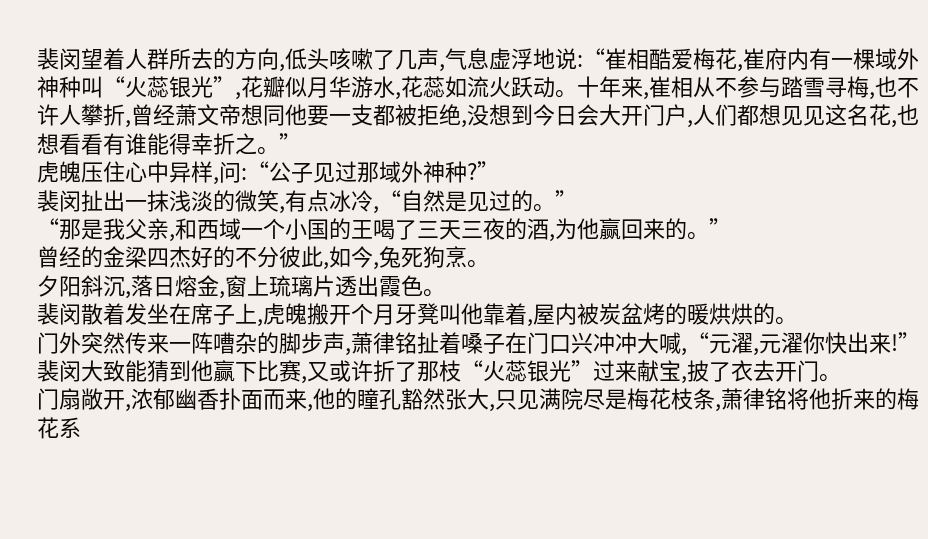裴闵望着人群所去的方向,低头咳嗽了几声,气息虚浮地说:“崔相酷爱梅花,崔府内有一棵域外神种叫“火蕊银光”,花瓣似月华游水,花蕊如流火跃动。十年来,崔相从不参与踏雪寻梅,也不许人攀折,曾经萧文帝想同他要一支都被拒绝,没想到今日会大开门户,人们都想见见这名花,也想看看有谁能得幸折之。”
虎魄压住心中异样,问:“公子见过那域外神种?”
裴闵扯出一抹浅淡的微笑,有点冰冷,“自然是见过的。”
“那是我父亲,和西域一个小国的王喝了三天三夜的酒,为他赢回来的。”
曾经的金梁四杰好的不分彼此,如今,兔死狗烹。
夕阳斜沉,落日熔金,窗上琉璃片透出霞色。
裴闵散着发坐在席子上,虎魄搬开个月牙凳叫他靠着,屋内被炭盆烤的暖烘烘的。
门外突然传来一阵嘈杂的脚步声,萧律铭扯着嗓子在门口兴冲冲大喊,“元濯,元濯你快出来!”
裴闵大致能猜到他赢下比赛,又或许折了那枝“火蕊银光”过来献宝,披了衣去开门。
门扇敞开,浓郁幽香扑面而来,他的瞳孔豁然张大,只见满院尽是梅花枝条,萧律铭将他折来的梅花系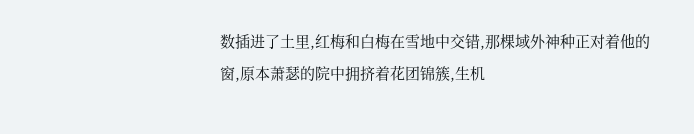数插进了土里,红梅和白梅在雪地中交错,那棵域外神种正对着他的窗,原本萧瑟的院中拥挤着花团锦簇,生机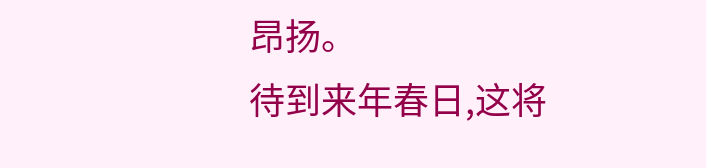昂扬。
待到来年春日,这将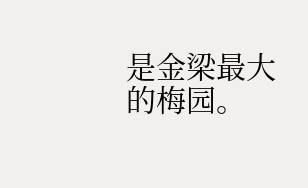是金梁最大的梅园。